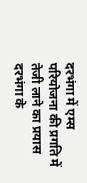दरभंगा में एम्स परियोजना की प्रगति में तेजी लाने का प्रयास
दरभंगा के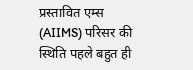प्रस्तावित एम्स (AIIMS) परिसर की स्थिति पहले बहुत ही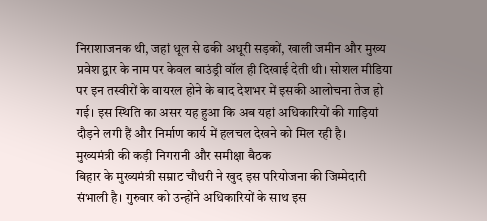निराशाजनक थी, जहां धूल से ढकी अधूरी सड़कों, खाली जमीन और मुख्य प्रवेश द्वार के नाम पर केवल बाउंड्री वॉल ही दिखाई देती थी। सोशल मीडिया पर इन तस्वीरों के वायरल होने के बाद देशभर में इसकी आलोचना तेज हो गई। इस स्थिति का असर यह हुआ कि अब यहां अधिकारियों की गाड़ियां दौड़ने लगी हैं और निर्माण कार्य में हलचल देखने को मिल रही है।
मुख्यमंत्री की कड़ी निगरानी और समीक्षा बैठक
बिहार के मुख्यमंत्री सम्राट चौधरी ने खुद इस परियोजना की जिम्मेदारी संभाली है। गुरुवार को उन्होंने अधिकारियों के साथ इस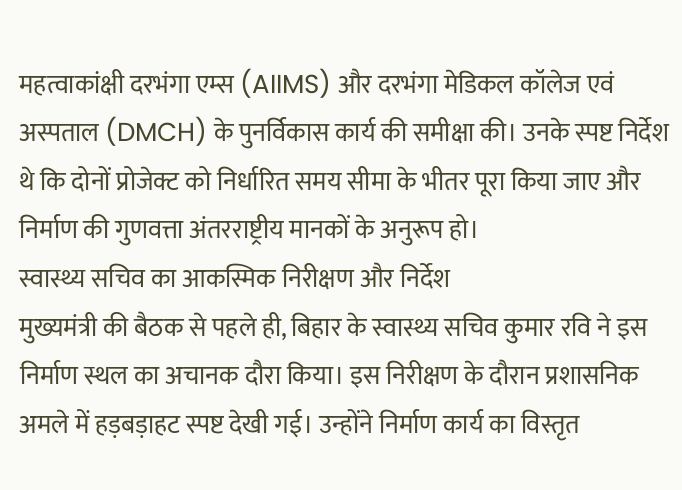महत्वाकांक्षी दरभंगा एम्स (AIIMS) और दरभंगा मेडिकल कॉलेज एवं अस्पताल (DMCH) के पुनर्विकास कार्य की समीक्षा की। उनके स्पष्ट निर्देश थे कि दोनों प्रोजेक्ट को निर्धारित समय सीमा के भीतर पूरा किया जाए और निर्माण की गुणवत्ता अंतरराष्ट्रीय मानकों के अनुरूप हो।
स्वास्थ्य सचिव का आकस्मिक निरीक्षण और निर्देश
मुख्यमंत्री की बैठक से पहले ही, बिहार के स्वास्थ्य सचिव कुमार रवि ने इस निर्माण स्थल का अचानक दौरा किया। इस निरीक्षण के दौरान प्रशासनिक अमले में हड़बड़ाहट स्पष्ट देखी गई। उन्होंने निर्माण कार्य का विस्तृत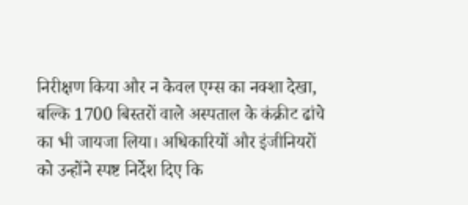निरीक्षण किया और न केवल एम्स का नक्शा देखा, बल्कि 1700 बिस्तरों वाले अस्पताल के कंक्रीट ढांचे का भी जायजा लिया। अधिकारियों और इंजीनियरों को उन्होंने स्पष्ट निर्देश दिए कि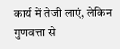कार्य में तेजी लाएं, लेकिन गुणवत्ता से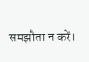समझौता न करें।